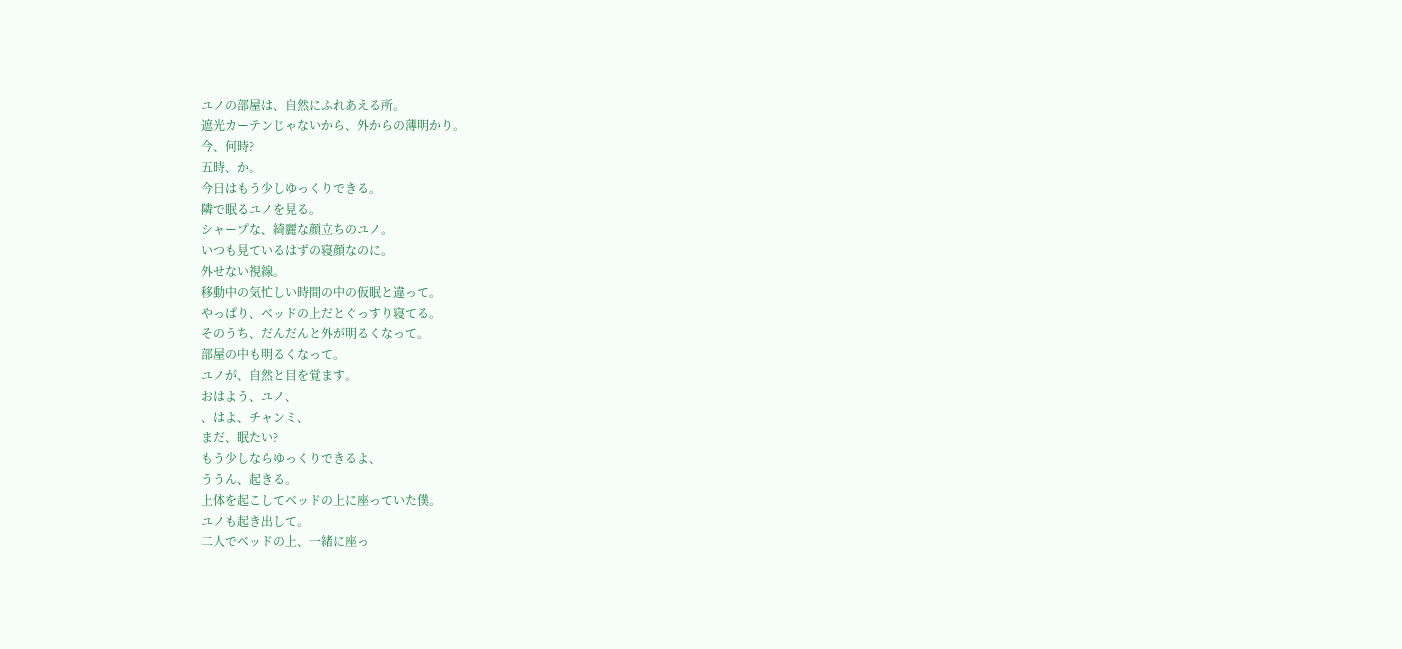ユノの部屋は、自然にふれあえる所。
遮光カーテンじゃないから、外からの薄明かり。
今、何時?
五時、か。
今日はもう少しゆっくりできる。
隣で眠るユノを見る。
シャープな、綺麗な顔立ちのユノ。
いつも見ているはずの寝顔なのに。
外せない視線。
移動中の気忙しい時間の中の仮眠と違って。
やっぱり、ベッドの上だとぐっすり寝てる。
そのうち、だんだんと外が明るくなって。
部屋の中も明るくなって。
ユノが、自然と目を覚ます。
おはよう、ユノ、
、はよ、チャンミ、
まだ、眠たい?
もう少しならゆっくりできるよ、
ううん、起きる。
上体を起こしてベッドの上に座っていた僕。
ユノも起き出して。
二人でベッドの上、一緒に座っ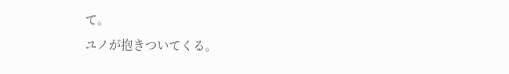て。
ユノが抱きついてくる。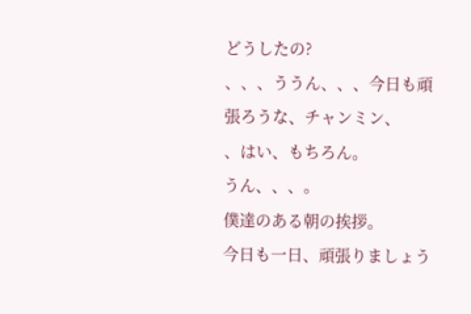どうしたの?
、、、ううん、、、今日も頑張ろうな、チャンミン、
、はい、もちろん。
うん、、、。
僕達のある朝の挨拶。
今日も一日、頑張りましょう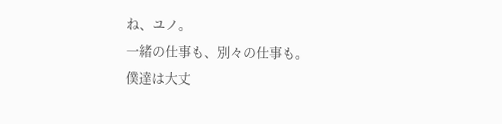ね、ユノ。
一緒の仕事も、別々の仕事も。
僕達は大丈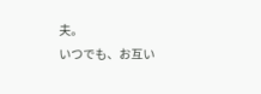夫。
いつでも、お互い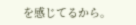を感じてるから。